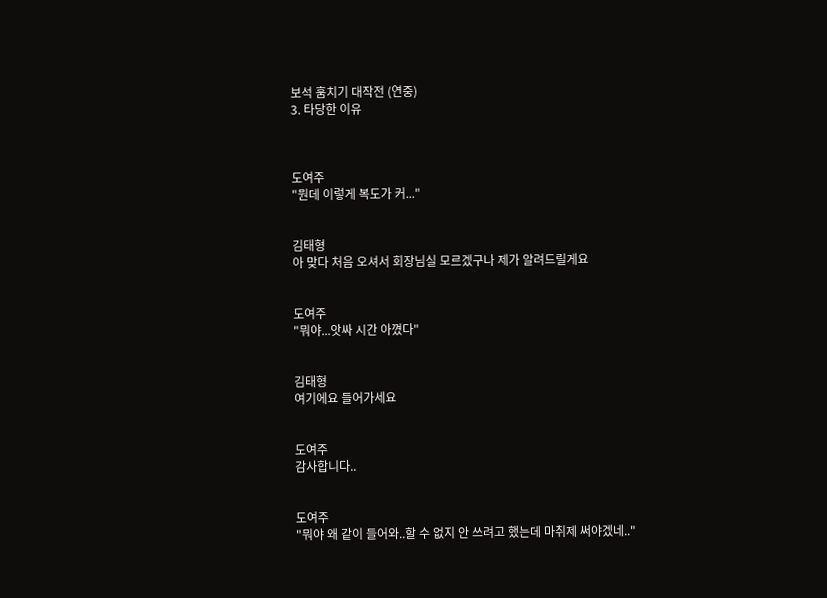보석 훔치기 대작전 (연중)
3. 타당한 이유



도여주
"뭔데 이렇게 복도가 커..."


김태형
아 맞다 처음 오셔서 회장님실 모르겠구나 제가 알려드릴게요


도여주
"뭐야...앗싸 시간 아꼈다"


김태형
여기에요 들어가세요


도여주
감사합니다..


도여주
"뭐야 왜 같이 들어와..할 수 없지 안 쓰려고 했는데 마취제 써야겠네.."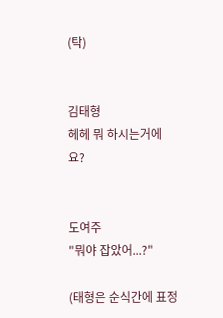(탁)


김태형
헤헤 뭐 하시는거에요?


도여주
"뭐야 잡았어...?"

(태형은 순식간에 표정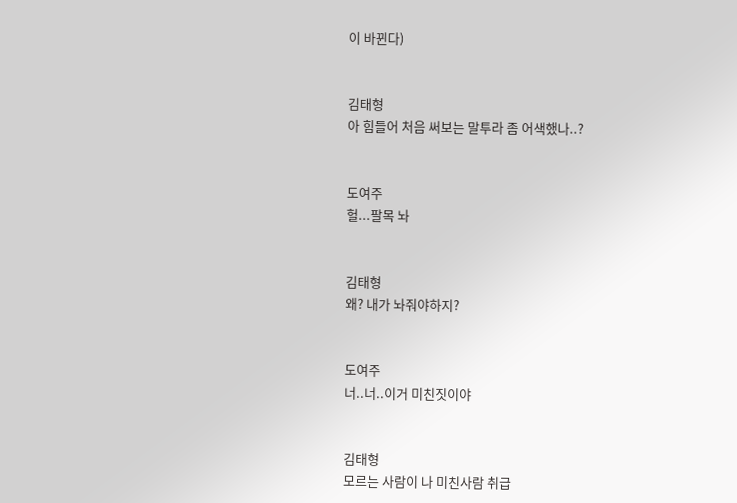이 바뀐다)


김태형
아 힘들어 처음 써보는 말투라 좀 어색했나..?


도여주
헐...팔목 놔


김태형
왜? 내가 놔줘야하지?


도여주
너..너..이거 미친짓이야


김태형
모르는 사람이 나 미친사람 취급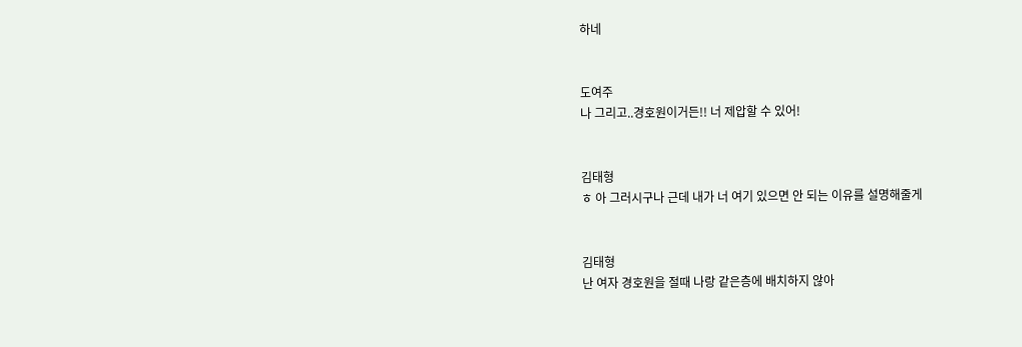하네


도여주
나 그리고..경호원이거든!! 너 제압할 수 있어!


김태형
ㅎ 아 그러시구나 근데 내가 너 여기 있으면 안 되는 이유를 설명해줄게


김태형
난 여자 경호원을 절때 나랑 같은층에 배치하지 않아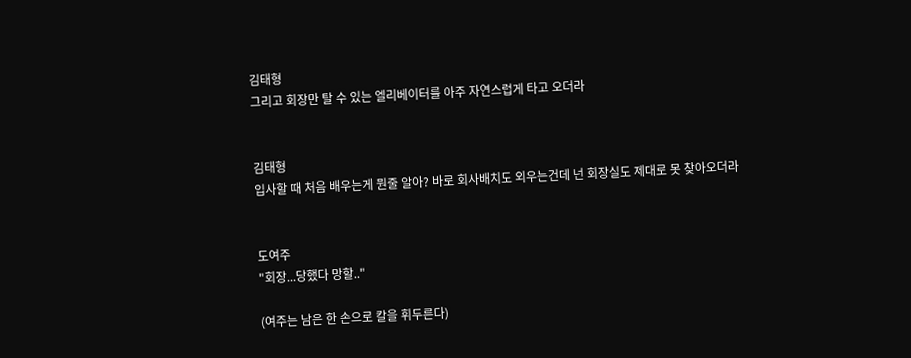김태형
그리고 회장만 탈 수 있는 엘리베이터를 아주 자연스럽게 타고 오더라


김태형
입사할 때 처음 배우는게 뭔줄 알아? 바로 회사배치도 외우는건데 넌 회장실도 제대로 못 찾아오더라


도여주
"회장...당했다 망할.."

(여주는 남은 한 손으로 칼을 휘두른다)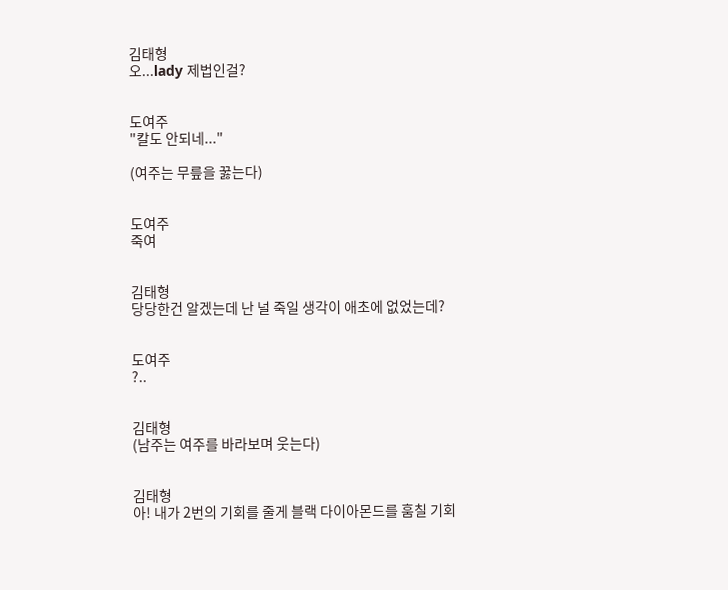김태형
오...lady 제법인걸?


도여주
"칼도 안되네..."

(여주는 무릎을 꿇는다)


도여주
죽여


김태형
당당한건 알겠는데 난 널 죽일 생각이 애초에 없었는데?


도여주
?..


김태형
(남주는 여주를 바라보며 웃는다)


김태형
아! 내가 2번의 기회를 줄게 블랙 다이아몬드를 훔칠 기회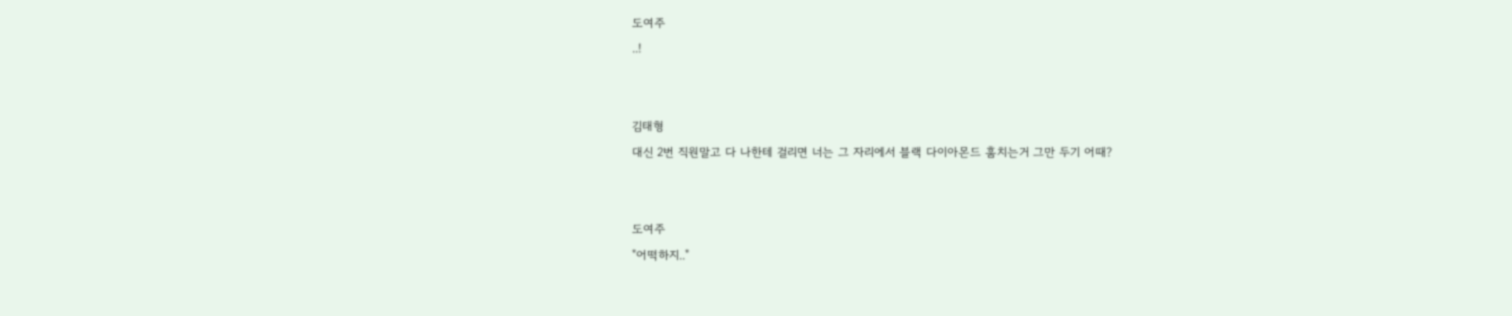도여주
..!


김태형
대신 2번 직원말고 다 나한테 걸리면 너는 그 자리에서 블랙 다이아몬드 훔치는거 그만 두기 어때?


도여주
"어떡하지.."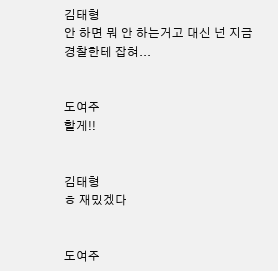김태형
안 하면 뭐 안 하는거고 대신 넌 지금 경찰한테 잡혀...


도여주
할게!!


김태형
ㅎ 재밌겠다


도여주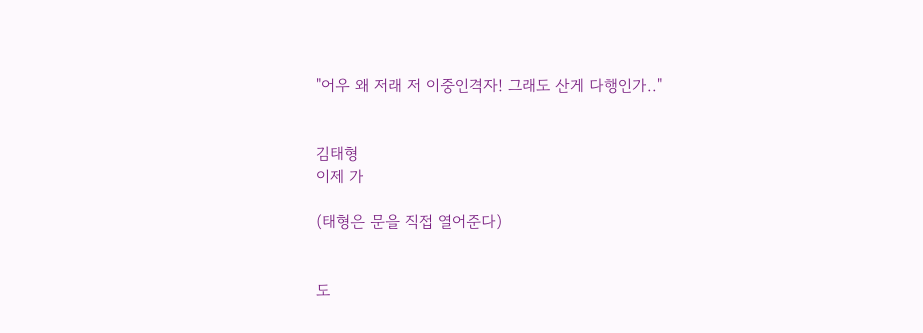"어우 왜 저래 저 이중인격자! 그래도 산게 다행인가.."


김태형
이제 가

(태형은 문을 직접 열어준다)


도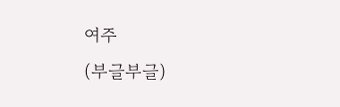여주
(부글부글)